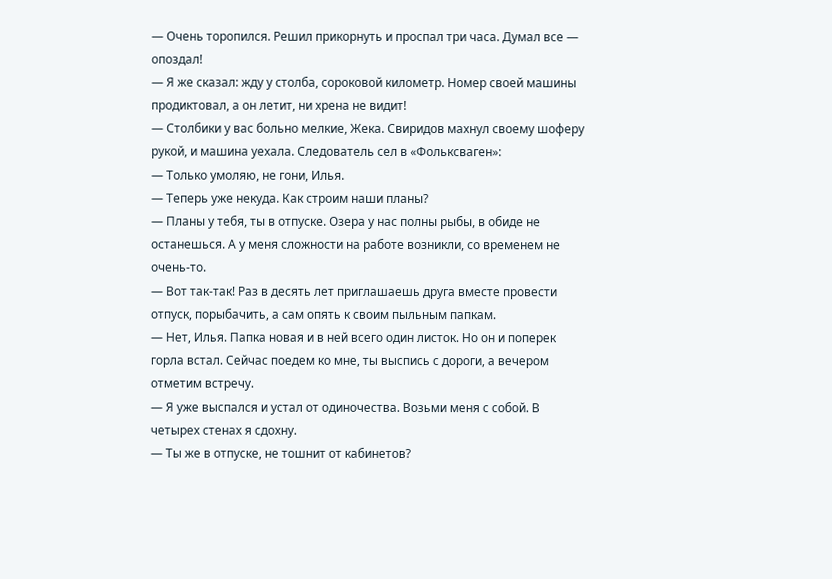— Очень торопился. Решил прикорнуть и проспал три часа. Думал все — опоздал!
— Я же сказал: жду у столба, сороковой километр. Номер своей машины продиктовал, а он летит, ни хрена не видит!
— Столбики у вас больно мелкие, Жека. Свиридов махнул своему шоферу рукой, и машина уехала. Следователь сел в «Фольксваген»:
— Только умоляю, не гони, Илья.
— Теперь уже некуда. Как строим наши планы?
— Планы у тебя, ты в отпуске. Озера у нас полны рыбы, в обиде не останешься. А у меня сложности на работе возникли, со временем не очень-то.
— Вот так-так! Раз в десять лет приглашаешь друга вместе провести отпуск, порыбачить, а сам опять к своим пыльным папкам.
— Нет, Илья. Папка новая и в ней всего один листок. Но он и поперек горла встал. Сейчас поедем ко мне, ты выспись с дороги, а вечером отметим встречу.
— Я уже выспался и устал от одиночества. Возьми меня с собой. В четырех стенах я сдохну.
— Ты же в отпуске, не тошнит от кабинетов?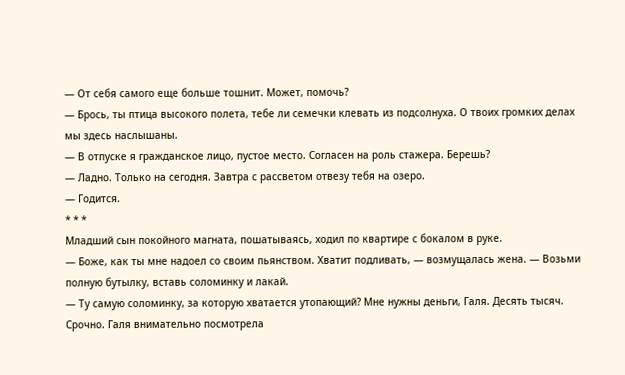— От себя самого еще больше тошнит. Может, помочь?
— Брось, ты птица высокого полета, тебе ли семечки клевать из подсолнуха. О твоих громких делах мы здесь наслышаны.
— В отпуске я гражданское лицо, пустое место. Согласен на роль стажера. Берешь?
— Ладно. Только на сегодня. Завтра с рассветом отвезу тебя на озеро.
— Годится.
* * *
Младший сын покойного магната, пошатываясь, ходил по квартире с бокалом в руке.
— Боже, как ты мне надоел со своим пьянством. Хватит подливать, — возмущалась жена. — Возьми полную бутылку, вставь соломинку и лакай.
— Ту самую соломинку, за которую хватается утопающий? Мне нужны деньги, Галя. Десять тысяч. Срочно. Галя внимательно посмотрела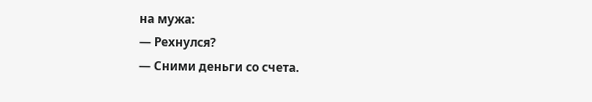на мужа:
— Рехнулся?
— Сними деньги со счета.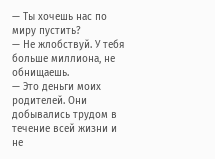— Ты хочешь нас по миру пустить?
— Не жлобствуй. У тебя больше миллиона, не обнищаешь.
— Это деньги моих родителей. Они добывались трудом в течение всей жизни и не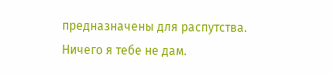предназначены для распутства. Ничего я тебе не дам.